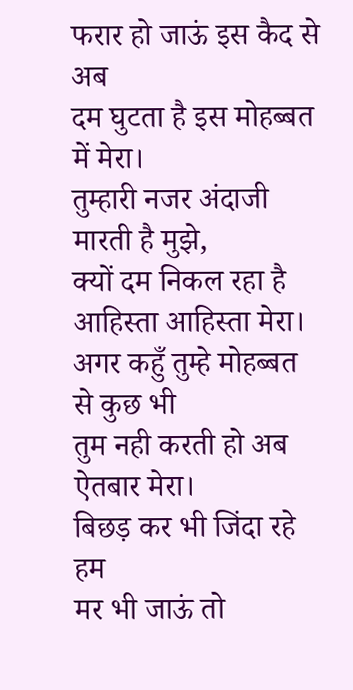फरार हो जाऊं इस कैद से अब
दम घुटता है इस मोहब्बत में मेरा।
तुम्हारी नजर अंदाजी मारती है मुझे,
क्यों दम निकल रहा है आहिस्ता आहिस्ता मेरा।
अगर कहुँ तुम्हे मोहब्बत से कुछ भी
तुम नही करती हो अब ऐतबार मेरा।
बिछड़ कर भी जिंदा रहे हम
मर भी जाऊं तो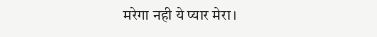मरेगा नही ये प्यार मेरा।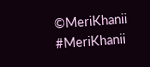©MeriKhanii #MeriKhanii